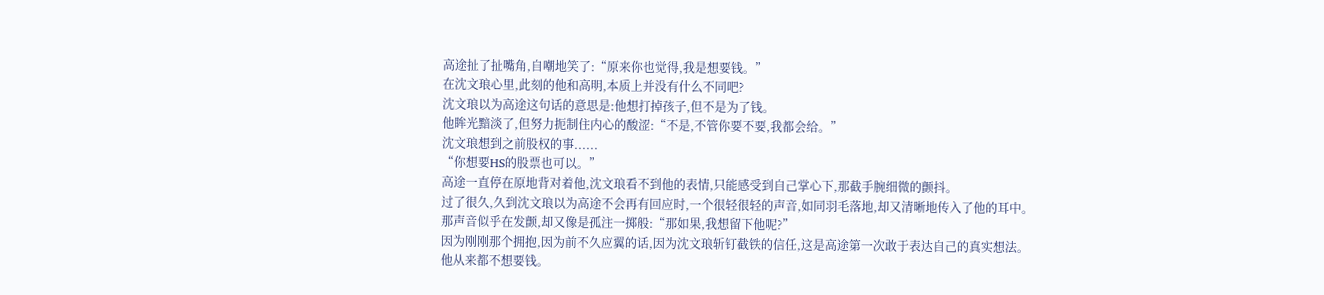高途扯了扯嘴角,自嘲地笑了:“原来你也觉得,我是想要钱。”
在沈文琅心里,此刻的他和高明,本质上并没有什么不同吧?
沈文琅以为高途这句话的意思是:他想打掉孩子,但不是为了钱。
他眸光黯淡了,但努力扼制住内心的酸涩:“不是,不管你要不要,我都会给。”
沈文琅想到之前股权的事......
“你想要HS的股票也可以。”
高途一直停在原地背对着他,沈文琅看不到他的表情,只能感受到自己掌心下,那截手腕细微的颤抖。
过了很久,久到沈文琅以为高途不会再有回应时,一个很轻很轻的声音,如同羽毛落地,却又清晰地传入了他的耳中。
那声音似乎在发颤,却又像是孤注一掷般:“那如果,我想留下他呢?”
因为刚刚那个拥抱,因为前不久应翼的话,因为沈文琅斩钉截铁的信任,这是高途第一次敢于表达自己的真实想法。
他从来都不想要钱。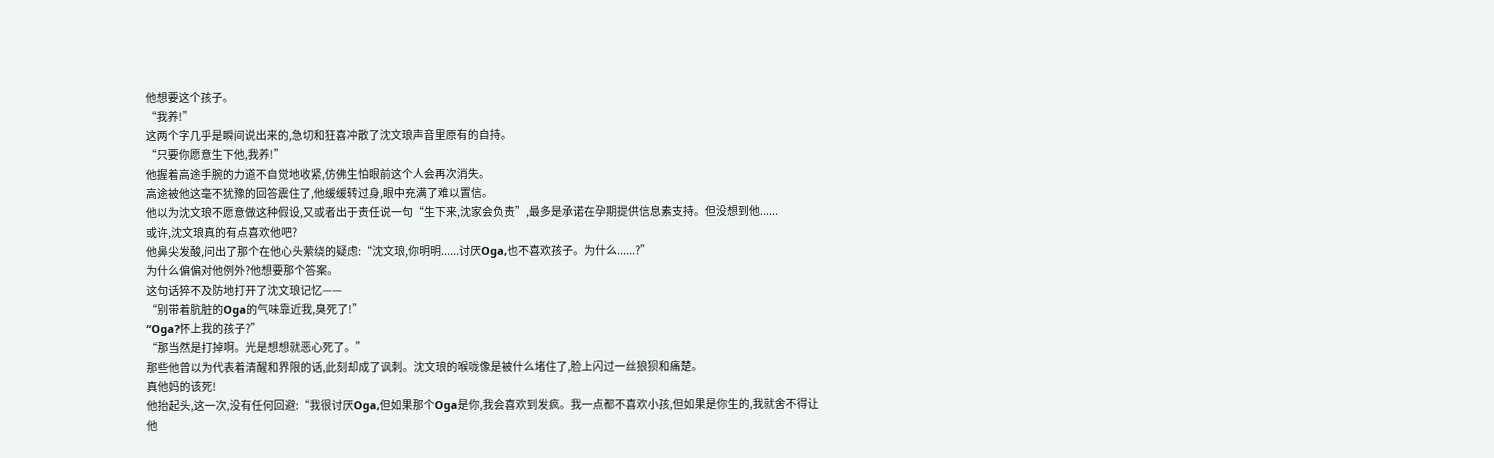他想要这个孩子。
“我养!”
这两个字几乎是瞬间说出来的,急切和狂喜冲散了沈文琅声音里原有的自持。
“只要你愿意生下他,我养!”
他握着高途手腕的力道不自觉地收紧,仿佛生怕眼前这个人会再次消失。
高途被他这毫不犹豫的回答震住了,他缓缓转过身,眼中充满了难以置信。
他以为沈文琅不愿意做这种假设,又或者出于责任说一句“生下来,沈家会负责”,最多是承诺在孕期提供信息素支持。但没想到他......
或许,沈文琅真的有点喜欢他吧?
他鼻尖发酸,问出了那个在他心头萦绕的疑虑:“沈文琅,你明明......讨厌Oga,也不喜欢孩子。为什么......?”
为什么偏偏对他例外?他想要那个答案。
这句话猝不及防地打开了沈文琅记忆——
“别带着肮脏的Oga的气味靠近我,臭死了!”
“Oga?怀上我的孩子?”
“那当然是打掉啊。光是想想就恶心死了。”
那些他曾以为代表着清醒和界限的话,此刻却成了讽刺。沈文琅的喉咙像是被什么堵住了,脸上闪过一丝狼狈和痛楚。
真他妈的该死!
他抬起头,这一次,没有任何回避:“我很讨厌Oga,但如果那个Oga是你,我会喜欢到发疯。我一点都不喜欢小孩,但如果是你生的,我就舍不得让他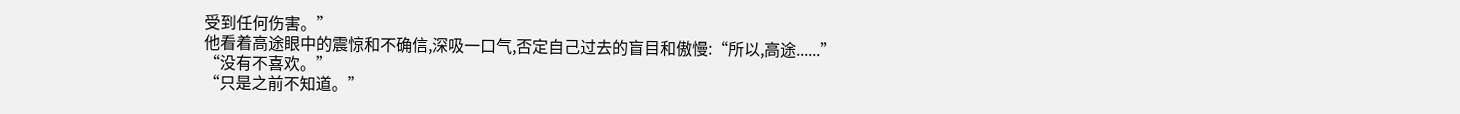受到任何伤害。”
他看着高途眼中的震惊和不确信,深吸一口气,否定自己过去的盲目和傲慢:“所以,高途......”
“没有不喜欢。”
“只是之前不知道。”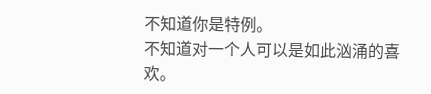不知道你是特例。
不知道对一个人可以是如此汹涌的喜欢。